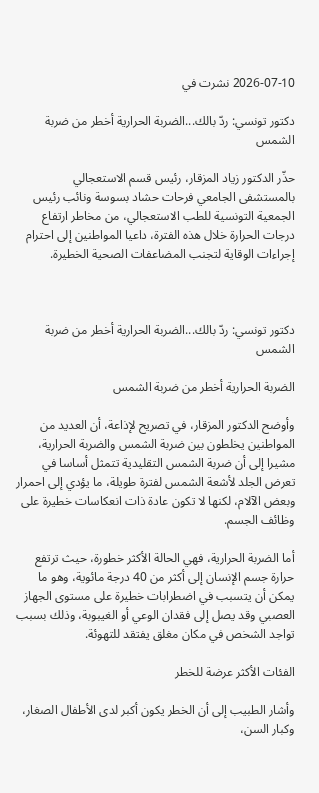2026-07-10 نشرت في

دكتور تونسي: ردّ بالك...الضربة الحرارية أخطر من ضربة الشمس

حذّر الدكتور زياد المزقار، رئيس قسم الاستعجالي بالمستشفى الجامعي فرحات حشاد بسوسة ونائب رئيس الجمعية التونسية للطب الاستعجالي، من مخاطر ارتفاع درجات الحرارة خلال هذه الفترة، داعيا المواطنين إلى احترام إجراءات الوقاية لتجنب المضاعفات الصحية الخطيرة.



دكتور تونسي: ردّ بالك...الضربة الحرارية أخطر من ضربة الشمس

الضربة الحرارية أخطر من ضربة الشمس

وأوضح الدكتور المزقار، في تصريح لإذاعة، أن العديد من المواطنين يخلطون بين ضربة الشمس والضربة الحرارية، مشيرا إلى أن ضربة الشمس التقليدية تتمثل أساسا في تعرض الجلد لأشعة الشمس لفترة طويلة، ما يؤدي إلى احمرار وبعض الآلام، لكنها لا تكون عادة ذات انعكاسات خطيرة على وظائف الجسم.

أما الضربة الحرارية، فهي الحالة الأكثر خطورة، حيث ترتفع حرارة جسم الإنسان إلى أكثر من 40 درجة مائوية، وهو ما يمكن أن يتسبب في اضطرابات خطيرة على مستوى الجهاز العصبي وقد يصل إلى فقدان الوعي أو الغيبوبة، وذلك بسبب تواجد الشخص في مكان مغلق يفتقد للتهوئة.

الفئات الأكثر عرضة للخطر

وأشار الطبيب إلى أن الخطر يكون أكبر لدى الأطفال الصغار، وكبار السن،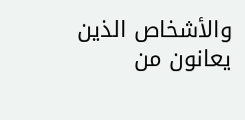والأشخاص الذين يعانون من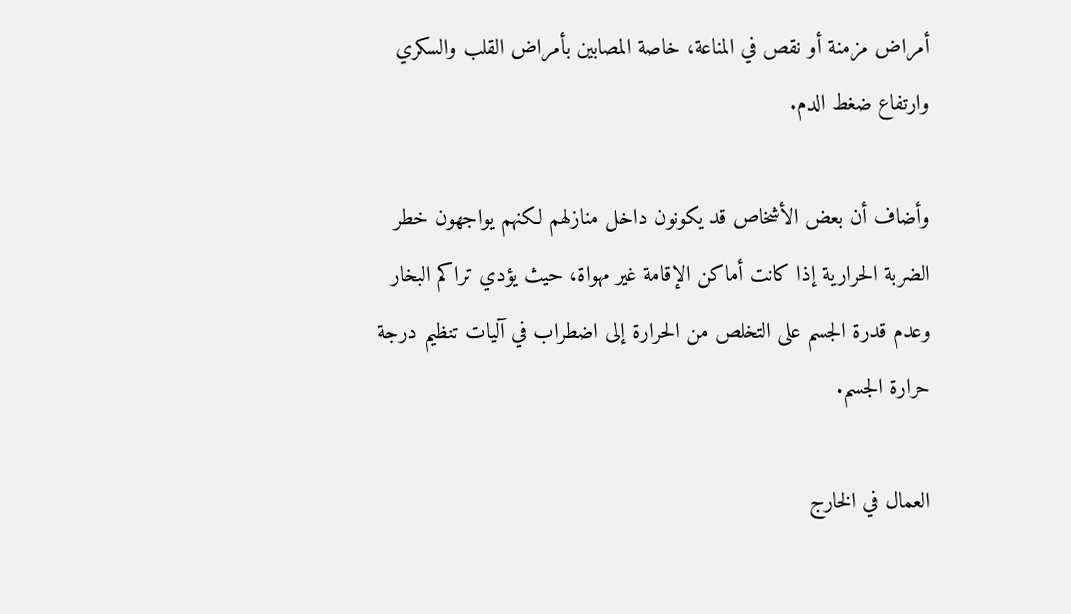أمراض مزمنة أو نقص في المناعة، خاصة المصابين بأمراض القلب والسكري وارتفاع ضغط الدم.

وأضاف أن بعض الأشخاص قد يكونون داخل منازلهم لكنهم يواجهون خطر الضربة الحرارية إذا كانت أماكن الإقامة غير مهواة، حيث يؤدي تراكم البخار وعدم قدرة الجسم على التخلص من الحرارة إلى اضطراب في آليات تنظيم درجة حرارة الجسم.

العمال في الخارج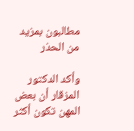مطالبون بمزيد من الحذر

وأكد الدكتور المزقار أن بعض المهن تكون أكثر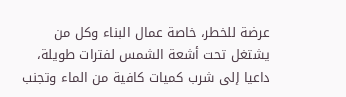عرضة للخطر، خاصة عمال البناء وكل من يشتغل تحت أشعة الشمس لفترات طويلة، داعيا إلى شرب كميات كافية من الماء وتجنب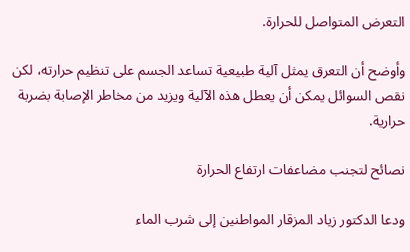التعرض المتواصل للحرارة.

وأوضح أن التعرق يمثل آلية طبيعية تساعد الجسم على تنظيم حرارته، لكن نقص السوائل يمكن أن يعطل هذه الآلية ويزيد من مخاطر الإصابة بضربة حرارية.

نصائح لتجنب مضاعفات ارتفاع الحرارة

ودعا الدكتور زياد المزقار المواطنين إلى شرب الماء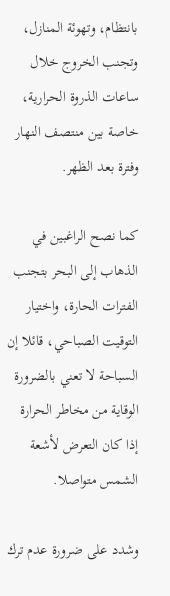بانتظام، وتهوئة المنازل، وتجنب الخروج خلال ساعات الذروة الحرارية، خاصة بين منتصف النهار وفترة بعد الظهر.

كما نصح الراغبين في الذهاب إلى البحر بتجنب الفترات الحارة، واختيار التوقيت الصباحي، قائلا إن السباحة لا تعني بالضرورة الوقاية من مخاطر الحرارة إذا كان التعرض لأشعة الشمس متواصلا.

وشدد على ضرورة عدم ترك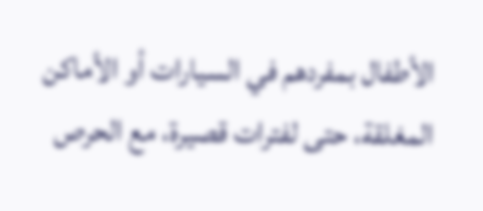الأطفال بمفردهم في السيارات أو الأماكن المغلقة، حتى لفترات قصيرة، مع الحرص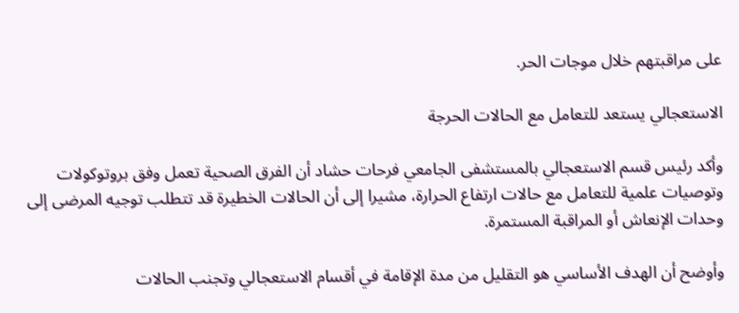على مراقبتهم خلال موجات الحر.

الاستعجالي يستعد للتعامل مع الحالات الحرجة

وأكد رئيس قسم الاستعجالي بالمستشفى الجامعي فرحات حشاد أن الفرق الصحية تعمل وفق بروتوكولات وتوصيات علمية للتعامل مع حالات ارتفاع الحرارة، مشيرا إلى أن الحالات الخطيرة قد تتطلب توجيه المرضى إلى وحدات الإنعاش أو المراقبة المستمرة.

وأوضح أن الهدف الأساسي هو التقليل من مدة الإقامة في أقسام الاستعجالي وتجنب الحالات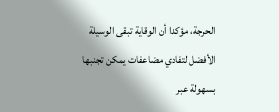الحرجة، مؤكدا أن الوقاية تبقى الوسيلة الأفضل لتفادي مضاعفات يمكن تجنبها بسهولة عبر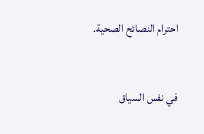احترام النصائح الصحية.


في نفس السياق